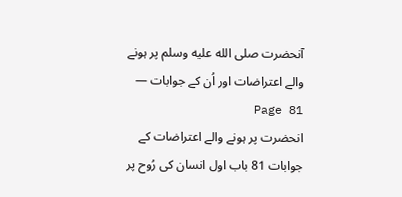آنحضرت صلى الله عليه وسلم پر ہونے والے اعتراضات اور اُن کے جوابات — Page 81
انحضرت پر ہونے والے اعتراضات کے جوابات 81 باب اول انسان کی رُوح پر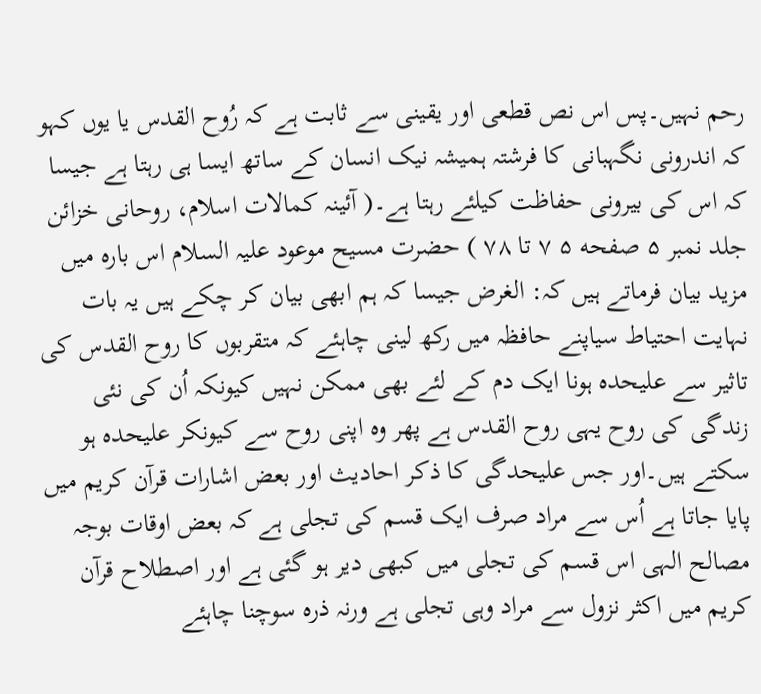رحم نہیں۔پس اس نص قطعی اور یقینی سے ثابت ہے کہ رُوح القدس یا یوں کہو کہ اندرونی نگہبانی کا فرشتہ ہمیشہ نیک انسان کے ساتھ ایسا ہی رہتا ہے جیسا کہ اس کی بیرونی حفاظت کیلئے رہتا ہے۔( آئینہ کمالات اسلام، روحانی خزائن جلد نمبر ۵ صفحه ۵ ۷ تا ۷۸ ) حضرت مسیح موعود علیہ السلام اس بارہ میں مزید بیان فرماتے ہیں کہ: الغرض جیسا کہ ہم ابھی بیان کر چکے ہیں یہ بات نہایت احتیاط سیاپنے حافظہ میں رکھ لینی چاہئے کہ متقربوں کا روح القدس کی تاثیر سے علیحدہ ہونا ایک دم کے لئے بھی ممکن نہیں کیونکہ اُن کی نئی زندگی کی روح یہی روح القدس ہے پھر وہ اپنی روح سے کیونکر علیحدہ ہو سکتے ہیں۔اور جس علیحدگی کا ذکر احادیث اور بعض اشارات قرآن کریم میں پایا جاتا ہے اُس سے مراد صرف ایک قسم کی تجلی ہے کہ بعض اوقات بوجہ مصالح الہی اس قسم کی تجلی میں کبھی دیر ہو گئی ہے اور اصطلاح قرآن کریم میں اکثر نزول سے مراد وہی تجلی ہے ورنہ ذرہ سوچنا چاہئے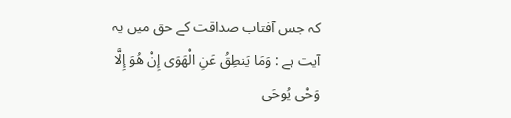کہ جس آفتاب صداقت کے حق میں یہ آیت ہے : وَمَا يَنطِقُ عَنِ الْهَوَى إِنْ هُوَ إِلَّا وَحْى يُوحَى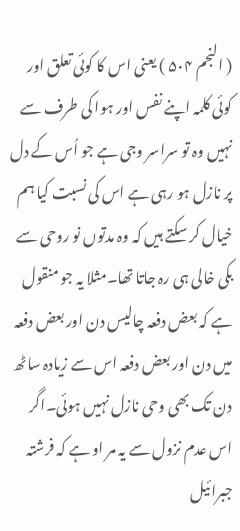( النجم ۵۰۴ ) یعنی اس کا کوئی تعلق اور کوئی کلمہ اپنے نفس اور ہوا کی طرف سے نہیں وہ تو سراسر وجی ہے جو اُس کے دل پر نازل ہو رہی ہے اس کی نسبت کیا ہم خیال کر سکتے ہیں کہ وہ مدتوں نو روحی سے بکی خالی ہی رہ جاتا تھا۔مثلا یہ جو منقول ہے کہ بعض دفعہ چالیس دن اور بعض دفعہ میں دن اور بعض دفعہ اس سے زیادہ ساٹھ دن تک بھی وحی نازل نہیں ہوئی۔اگر اس عدم نزول سے یہ مر او ہے کہ فرشتہ جبرائیل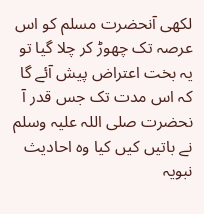لکھی آنحضرت مسلم کو اس عرصہ تک چھوڑ کر چلا گیا تو یہ بخت اعتراض پیش آئے گا کہ اس مدت تک جس قدر آ نحضرت صلی اللہ علیہ وسلم نے باتیں کیں کیا وہ احادیث نبویہ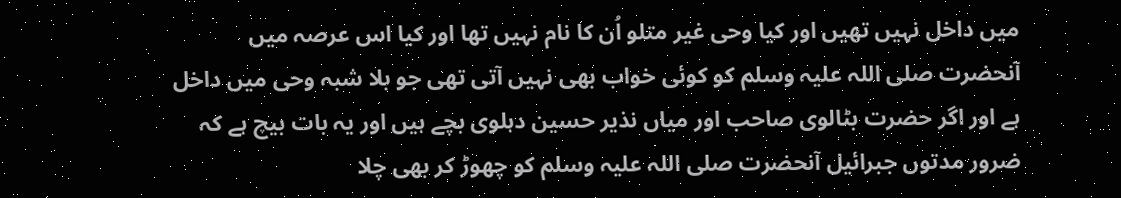میں داخل نہیں تھیں اور کیا وحی غیر متلو اُن کا نام نہیں تھا اور کیا اس عرصہ میں آنحضرت صلی اللہ علیہ وسلم کو کوئی خواب بھی نہیں آتی تھی جو بلا شبہ وحی میں داخل ہے اور اگر حضرت بٹالوی صاحب اور میاں نذیر حسین دہلوی بچے ہیں اور یہ بات بیچ ہے کہ ضرور مدتوں جبرائیل آنحضرت صلی اللہ علیہ وسلم کو چھوڑ کر بھی چلا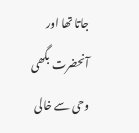جاتا تھا اور آنحضرت بگھی وحی سے خالی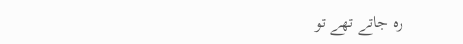رہ جاتے تھے تو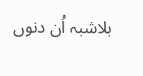بلاشبہ اُن دنوں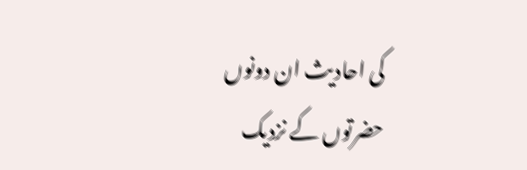کی احادیث ان دونوں حضرتوں کے نزدیک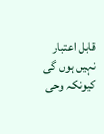قابل اعتبار نہیں ہوں گی کیونکہ وحی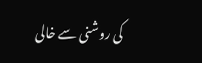کی روشنی سے خالی